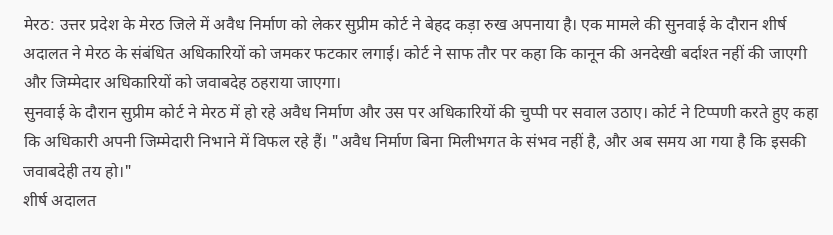मेरठ: उत्तर प्रदेश के मेरठ जिले में अवैध निर्माण को लेकर सुप्रीम कोर्ट ने बेहद कड़ा रुख अपनाया है। एक मामले की सुनवाई के दौरान शीर्ष अदालत ने मेरठ के संबंधित अधिकारियों को जमकर फटकार लगाई। कोर्ट ने साफ तौर पर कहा कि कानून की अनदेखी बर्दाश्त नहीं की जाएगी और जिम्मेदार अधिकारियों को जवाबदेह ठहराया जाएगा।
सुनवाई के दौरान सुप्रीम कोर्ट ने मेरठ में हो रहे अवैध निर्माण और उस पर अधिकारियों की चुप्पी पर सवाल उठाए। कोर्ट ने टिप्पणी करते हुए कहा कि अधिकारी अपनी जिम्मेदारी निभाने में विफल रहे हैं। "अवैध निर्माण बिना मिलीभगत के संभव नहीं है, और अब समय आ गया है कि इसकी जवाबदेही तय हो।"
शीर्ष अदालत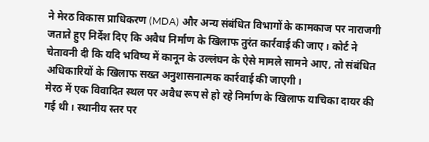ने मेरठ विकास प्राधिकरण (MDA) और अन्य संबंधित विभागों के कामकाज पर नाराजगी जताते हुए निर्देश दिए कि अवैध निर्माण के खिलाफ तुरंत कार्रवाई की जाए। कोर्ट ने चेतावनी दी कि यदि भविष्य में कानून के उल्लंघन के ऐसे मामले सामने आए, तो संबंधित अधिकारियों के खिलाफ सख्त अनुशासनात्मक कार्रवाई की जाएगी।
मेरठ में एक विवादित स्थल पर अवैध रूप से हो रहे निर्माण के खिलाफ याचिका दायर की गई थी। स्थानीय स्तर पर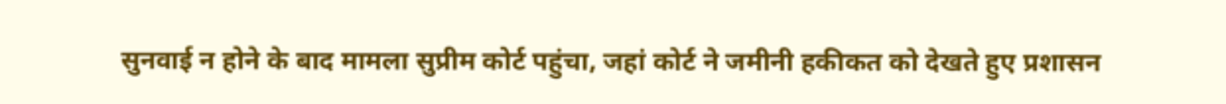सुनवाई न होने के बाद मामला सुप्रीम कोर्ट पहुंचा, जहां कोर्ट ने जमीनी हकीकत को देखते हुए प्रशासन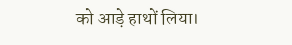को आड़े हाथों लिया।